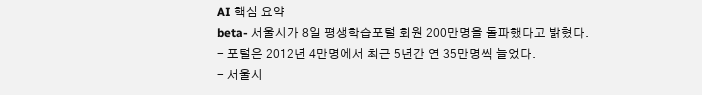AI 핵심 요약
beta- 서울시가 8일 평생학습포털 회원 200만명을 돌파했다고 밝혔다.
- 포털은 2012년 4만명에서 최근 5년간 연 35만명씩 늘었다.
- 서울시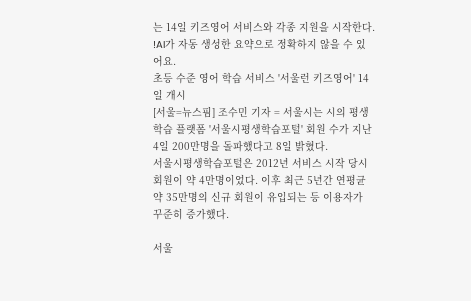는 14일 키즈영어 서비스와 각종 지원을 시작한다.
!AI가 자동 생성한 요약으로 정확하지 않을 수 있어요.
초등 수준 영어 학습 서비스 '서울런 키즈영어' 14일 개시
[서울=뉴스핌] 조수민 기자 = 서울시는 시의 평생학습 플랫폼 '서울시평생학습포털' 회원 수가 지난 4일 200만명을 돌파했다고 8일 밝혔다.
서울시평생학습포털은 2012년 서비스 시작 당시 회원이 약 4만명이었다. 이후 최근 5년간 연평균 약 35만명의 신규 회원이 유입되는 등 이용자가 꾸준히 증가했다.

서울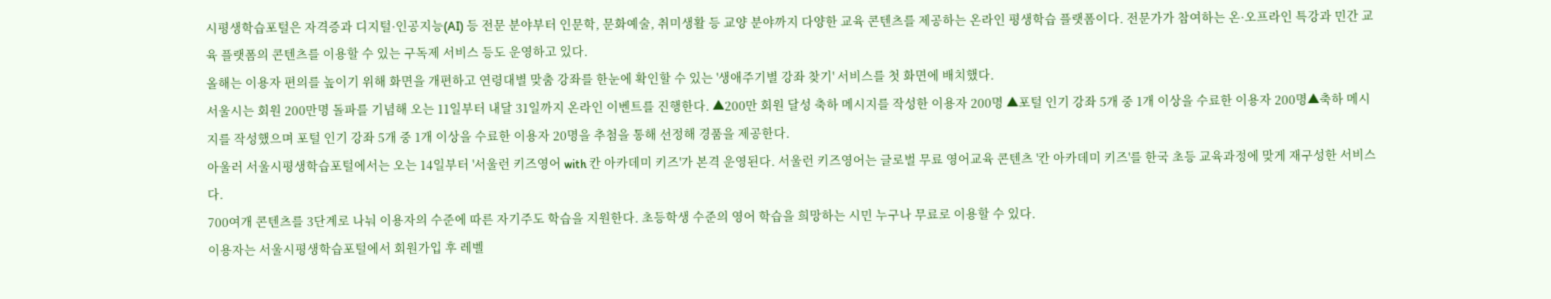시평생학습포털은 자격증과 디지털·인공지능(AI) 등 전문 분야부터 인문학, 문화예술, 취미생활 등 교양 분야까지 다양한 교육 콘텐츠를 제공하는 온라인 평생학습 플랫폼이다. 전문가가 참여하는 온·오프라인 특강과 민간 교육 플랫폼의 콘텐츠를 이용할 수 있는 구독제 서비스 등도 운영하고 있다.
올해는 이용자 편의를 높이기 위해 화면을 개편하고 연령대별 맞춤 강좌를 한눈에 확인할 수 있는 '생애주기별 강좌 찾기' 서비스를 첫 화면에 배치했다.
서울시는 회원 200만명 돌파를 기념해 오는 11일부터 내달 31일까지 온라인 이벤트를 진행한다. ▲200만 회원 달성 축하 메시지를 작성한 이용자 200명 ▲포털 인기 강좌 5개 중 1개 이상을 수료한 이용자 200명▲축하 메시지를 작성했으며 포털 인기 강좌 5개 중 1개 이상을 수료한 이용자 20명을 추첨을 통해 선정해 경품을 제공한다.
아울러 서울시평생학습포털에서는 오는 14일부터 '서울런 키즈영어 with 칸 아카데미 키즈'가 본격 운영된다. 서울런 키즈영어는 글로벌 무료 영어교육 콘텐츠 '칸 아카데미 키즈'를 한국 초등 교육과정에 맞게 재구성한 서비스다.
700여개 콘텐츠를 3단계로 나눠 이용자의 수준에 따른 자기주도 학습을 지원한다. 초등학생 수준의 영어 학습을 희망하는 시민 누구나 무료로 이용할 수 있다.
이용자는 서울시평생학습포털에서 회원가입 후 레벨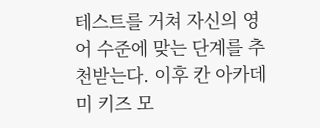테스트를 거쳐 자신의 영어 수준에 맞는 단계를 추천받는다. 이후 칸 아카데미 키즈 모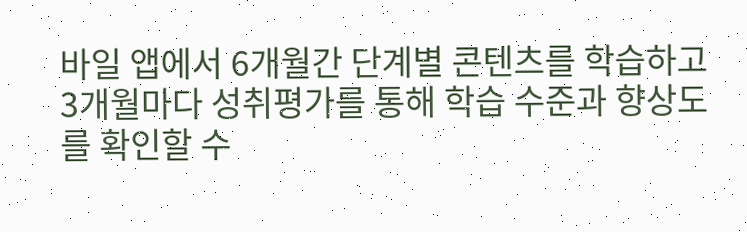바일 앱에서 6개월간 단계별 콘텐츠를 학습하고 3개월마다 성취평가를 통해 학습 수준과 향상도를 확인할 수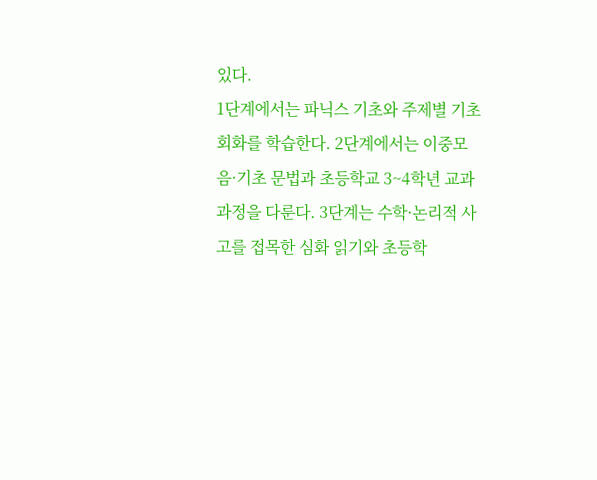있다.
1단계에서는 파닉스 기초와 주제별 기초회화를 학습한다. 2단계에서는 이중모음·기초 문법과 초등학교 3~4학년 교과과정을 다룬다. 3단계는 수학·논리적 사고를 접목한 심화 읽기와 초등학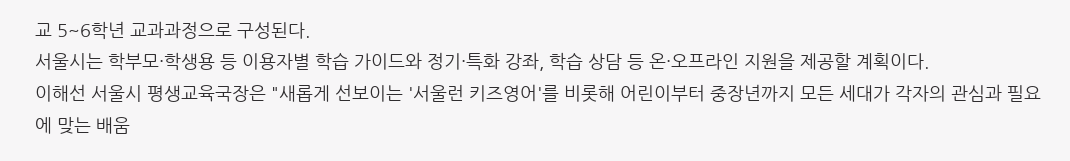교 5~6학년 교과과정으로 구성된다.
서울시는 학부모·학생용 등 이용자별 학습 가이드와 정기·특화 강좌, 학습 상담 등 온·오프라인 지원을 제공할 계획이다.
이해선 서울시 평생교육국장은 "새롭게 선보이는 '서울런 키즈영어'를 비롯해 어린이부터 중장년까지 모든 세대가 각자의 관심과 필요에 맞는 배움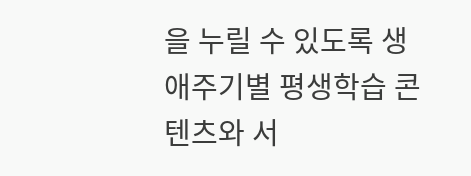을 누릴 수 있도록 생애주기별 평생학습 콘텐츠와 서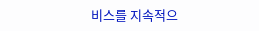비스를 지속적으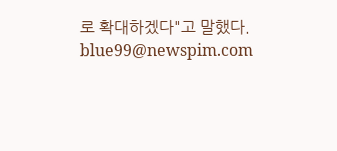로 확대하겠다"고 말했다.
blue99@newspim.com